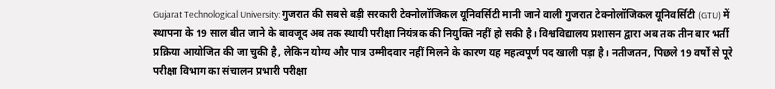Gujarat Technological University: गुजरात की सबसे बड़ी सरकारी टेक्नोलॉजिकल यूनिवर्सिटी मानी जाने वाली गुजरात टेक्नोलॉजिकल यूनिवर्सिटी (GTU) में स्थापना के 19 साल बीत जाने के बावजूद अब तक स्थायी परीक्षा नियंत्रक की नियुक्ति नहीं हो सकी है। विश्वविद्यालय प्रशासन द्वारा अब तक तीन बार भर्ती प्रक्रिया आयोजित की जा चुकी है, लेकिन योग्य और पात्र उम्मीदवार नहीं मिलने के कारण यह महत्वपूर्ण पद खाली पड़ा है। नतीजतन, पिछले 19 वर्षों से पूरे परीक्षा विभाग का संचालन प्रभारी परीक्षा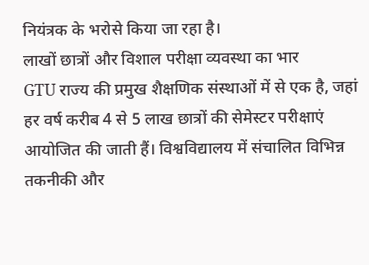नियंत्रक के भरोसे किया जा रहा है।
लाखों छात्रों और विशाल परीक्षा व्यवस्था का भार
GTU राज्य की प्रमुख शैक्षणिक संस्थाओं में से एक है, जहां हर वर्ष करीब 4 से 5 लाख छात्रों की सेमेस्टर परीक्षाएं आयोजित की जाती हैं। विश्वविद्यालय में संचालित विभिन्न तकनीकी और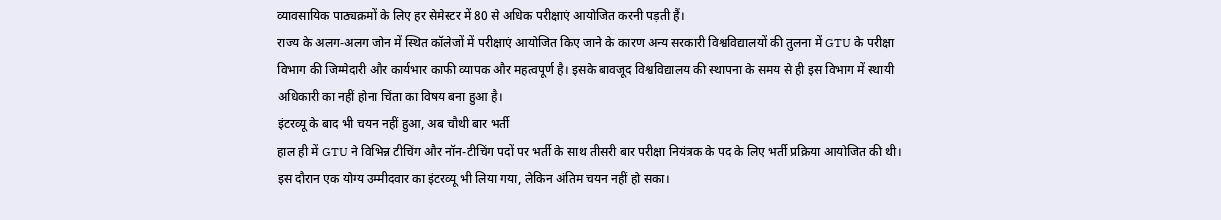व्यावसायिक पाठ्यक्रमों के लिए हर सेमेस्टर में 80 से अधिक परीक्षाएं आयोजित करनी पड़ती हैं।
राज्य के अलग-अलग जोन में स्थित कॉलेजों में परीक्षाएं आयोजित किए जाने के कारण अन्य सरकारी विश्वविद्यालयों की तुलना में GTU के परीक्षा विभाग की जिम्मेदारी और कार्यभार काफी व्यापक और महत्वपूर्ण है। इसके बावजूद विश्वविद्यालय की स्थापना के समय से ही इस विभाग में स्थायी अधिकारी का नहीं होना चिंता का विषय बना हुआ है।
इंटरव्यू के बाद भी चयन नहीं हुआ, अब चौथी बार भर्ती
हाल ही में GTU ने विभिन्न टीचिंग और नॉन-टीचिंग पदों पर भर्ती के साथ तीसरी बार परीक्षा नियंत्रक के पद के लिए भर्ती प्रक्रिया आयोजित की थी। इस दौरान एक योग्य उम्मीदवार का इंटरव्यू भी लिया गया, लेकिन अंतिम चयन नहीं हो सका।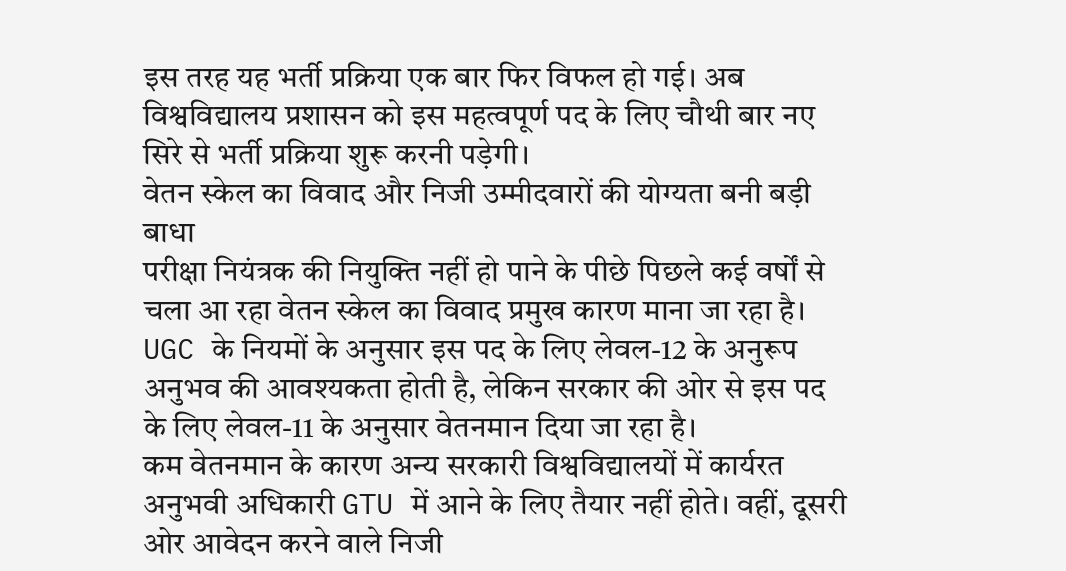इस तरह यह भर्ती प्रक्रिया एक बार फिर विफल हो गई। अब विश्वविद्यालय प्रशासन को इस महत्वपूर्ण पद के लिए चौथी बार नए सिरे से भर्ती प्रक्रिया शुरू करनी पड़ेगी।
वेतन स्केल का विवाद और निजी उम्मीदवारों की योग्यता बनी बड़ी बाधा
परीक्षा नियंत्रक की नियुक्ति नहीं हो पाने के पीछे पिछले कई वर्षों से चला आ रहा वेतन स्केल का विवाद प्रमुख कारण माना जा रहा है।
UGC के नियमों के अनुसार इस पद के लिए लेवल-12 के अनुरूप अनुभव की आवश्यकता होती है, लेकिन सरकार की ओर से इस पद के लिए लेवल-11 के अनुसार वेतनमान दिया जा रहा है।
कम वेतनमान के कारण अन्य सरकारी विश्वविद्यालयों में कार्यरत अनुभवी अधिकारी GTU में आने के लिए तैयार नहीं होते। वहीं, दूसरी ओर आवेदन करने वाले निजी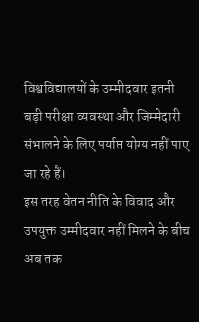विश्वविद्यालयों के उम्मीदवार इतनी बड़ी परीक्षा व्यवस्था और जिम्मेदारी संभालने के लिए पर्याप्त योग्य नहीं पाए जा रहे हैं।
इस तरह वेतन नीति के विवाद और उपयुक्त उम्मीदवार नहीं मिलने के बीच अब तक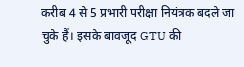करीब 4 से 5 प्रभारी परीक्षा नियंत्रक बदले जा चुके हैं। इसके बावजूद GTU की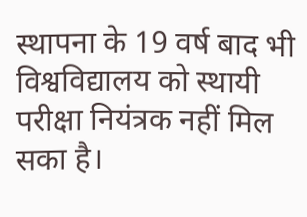स्थापना के 19 वर्ष बाद भी विश्वविद्यालय को स्थायी परीक्षा नियंत्रक नहीं मिल सका है।